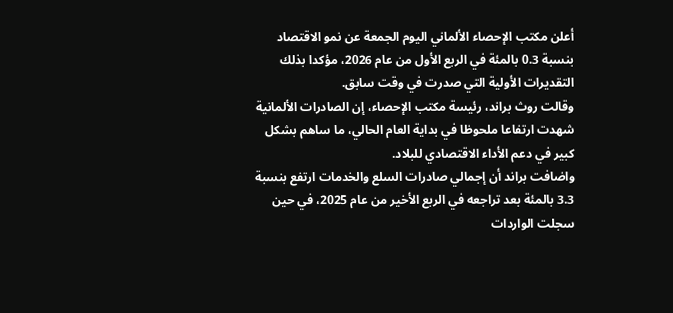أعلن مكتب الإحصاء الألماني اليوم الجمعة عن نمو الاقتصاد بنسبة 0.3 بالمئة في الربع الأول من عام 2026، مؤكدا بذلك التقديرات الأولية التي صدرت في وقت سابق.
وقالت روث براند، رئيسة مكتب الإحصاء، إن الصادرات الألمانية شهدت ارتفاعا ملحوظا في بداية العام الحالي، ما ساهم بشكل كبير في دعم الأداء الاقتصادي للبلاد.
واضافت براند أن إجمالي صادرات السلع والخدمات ارتفع بنسبة 3.3 بالمئة بعد تراجعه في الربع الأخير من عام 2025، في حين سجلت الواردات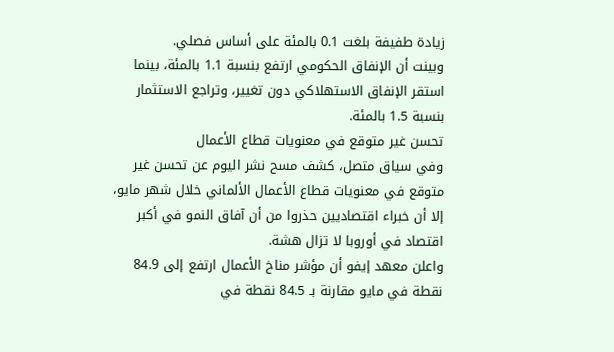زيادة طفيفة بلغت 0.1 بالمئة على أساس فصلي.
وبينت أن الإنفاق الحكومي ارتفع بنسبة 1.1 بالمئة، بينما استقر الإنفاق الاستهلاكي دون تغيير، وتراجع الاستثمار بنسبة 1.5 بالمئة.
تحسن غير متوقع في معنويات قطاع الأعمال
وفي سياق متصل، كشف مسح نشر اليوم عن تحسن غير متوقع في معنويات قطاع الأعمال الألماني خلال شهر مايو، إلا أن خبراء اقتصاديين حذروا من أن آفاق النمو في أكبر اقتصاد في أوروبا لا تزال هشة.
واعلن معهد إيفو أن مؤشر مناخ الأعمال ارتفع إلى 84.9 نقطة في مايو مقارنة بـ 84.5 نقطة في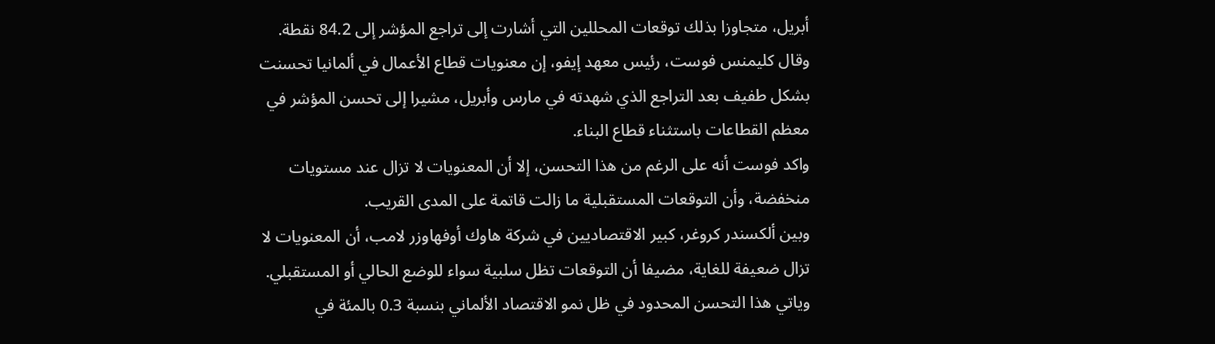أبريل، متجاوزا بذلك توقعات المحللين التي أشارت إلى تراجع المؤشر إلى 84.2 نقطة.
وقال كليمنس فوست، رئيس معهد إيفو، إن معنويات قطاع الأعمال في ألمانيا تحسنت بشكل طفيف بعد التراجع الذي شهدته في مارس وأبريل، مشيرا إلى تحسن المؤشر في معظم القطاعات باستثناء قطاع البناء.
واكد فوست أنه على الرغم من هذا التحسن، إلا أن المعنويات لا تزال عند مستويات منخفضة، وأن التوقعات المستقبلية ما زالت قاتمة على المدى القريب.
وبين ألكسندر كروغر، كبير الاقتصاديين في شركة هاوك أوفهاوزر لامب، أن المعنويات لا تزال ضعيفة للغاية، مضيفا أن التوقعات تظل سلبية سواء للوضع الحالي أو المستقبلي.
وياتي هذا التحسن المحدود في ظل نمو الاقتصاد الألماني بنسبة 0.3 بالمئة في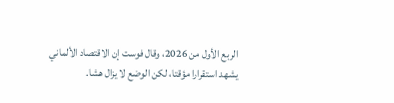الربع الأول من 2026، وقال فوست إن الاقتصاد الألماني يشهد استقرارا مؤقتا، لكن الوضع لا يزال هشا.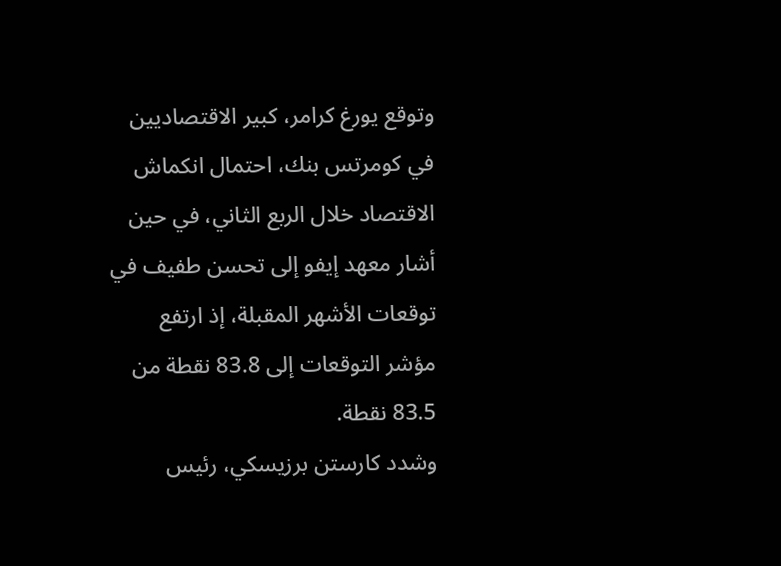وتوقع يورغ كرامر، كبير الاقتصاديين في كومرتس بنك، احتمال انكماش الاقتصاد خلال الربع الثاني، في حين أشار معهد إيفو إلى تحسن طفيف في توقعات الأشهر المقبلة، إذ ارتفع مؤشر التوقعات إلى 83.8 نقطة من 83.5 نقطة.
وشدد كارستن برزيسكي، رئيس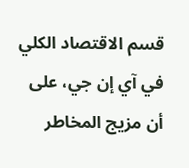قسم الاقتصاد الكلي في آي إن جي، على أن مزيج المخاطر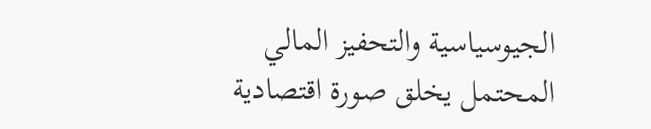الجيوسياسية والتحفيز المالي المحتمل يخلق صورة اقتصادية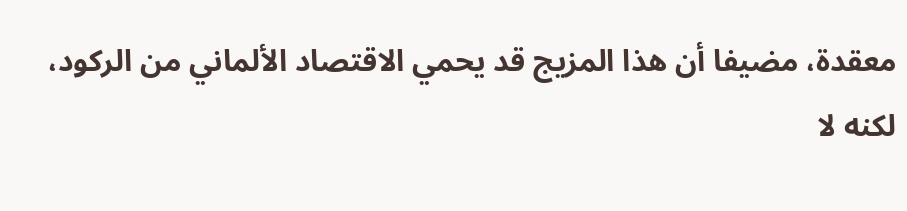معقدة، مضيفا أن هذا المزيج قد يحمي الاقتصاد الألماني من الركود، لكنه لا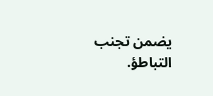يضمن تجنب التباطؤ.